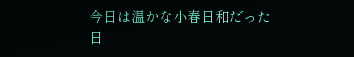今日は温かな小春日和だった
日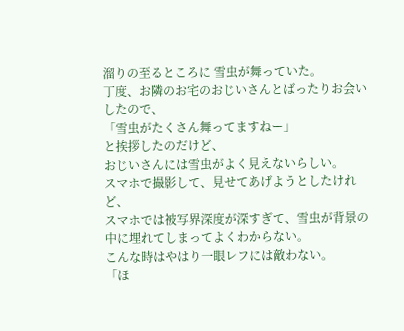溜りの至るところに 雪虫が舞っていた。
丁度、お隣のお宅のおじいさんとばったりお会いしたので、
「雪虫がたくさん舞ってますねー」
と挨拶したのだけど、
おじいさんには雪虫がよく見えないらしい。
スマホで撮影して、見せてあげようとしたけれど、
スマホでは被写界深度が深すぎて、雪虫が背景の中に埋れてしまってよくわからない。
こんな時はやはり一眼レフには敵わない。
「ほ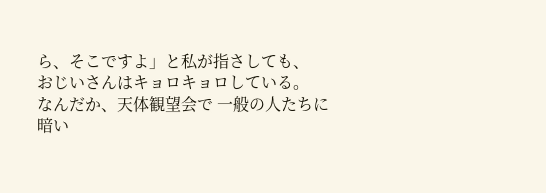ら、そこですよ」と私が指さしても、
おじいさんはキョロキョロしている。
なんだか、天体観望会で 一般の人たちに暗い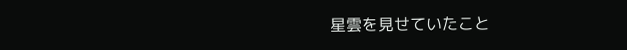星雲を見せていたこと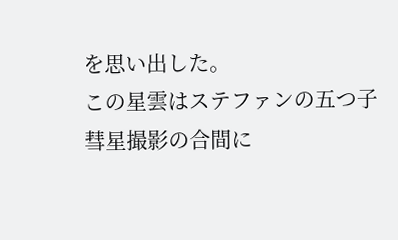を思い出した。
この星雲はステファンの五つ子
彗星撮影の合間に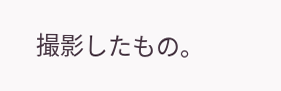撮影したもの。